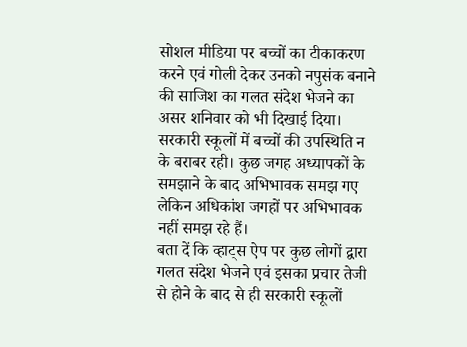सोशल मीडिया पर बच्चों का टीकाकरण करने एवं गोली देकर उनको नपुसंक बनाने की साजिश का गलत संदेश भेजने का असर शनिवार को भी दिखाई दिया। सरकारी स्कूलों में बच्चों की उपस्थिति न के बराबर रही। कुछ जगह अध्यापकों के समझाने के बाद अभिभावक समझ गए लेकिन अधिकांश जगहों पर अभिभावक नहीं समझ रहे हैं।
बता दें कि व्हाट्स ऐप पर कुछ लोगों द्वारा गलत संदेश भेजने एवं इसका प्रचार तेजी से होने के बाद से ही सरकारी स्कूलों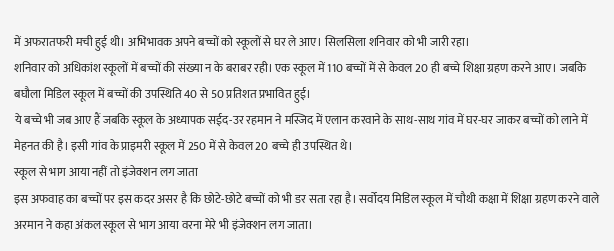में अफरातफरी मची हुई थी। अभिभावक अपने बच्चों को स्कूलों से घर ले आए। सिलसिला शनिवार को भी जारी रहा।
शनिवार को अधिकांश स्कूलों में बच्चों की संख्या न के बराबर रही। एक स्कूल में 110 बच्चों में से केवल 20 ही बच्चे शिक्षा ग्रहण करने आए। जबकि बघौला मिडिल स्कूल में बच्चों की उपस्थिति 40 से 50 प्रतिशत प्रभावित हुई।
ये बच्चे भी जब आए हैं जबकि स्कूल के अध्यापक सईद-उर रहमान ने मस्जिद में एलान करवाने के साथ-साथ गांव में घर-घर जाकर बच्चों को लाने में मेहनत की है। इसी गांव के प्राइमरी स्कूल में 250 में से केवल 20 बच्चे ही उपस्थित थे।
स्कूल से भाग आया नहीं तो इंजेक्शन लग जाता
इस अफवाह का बच्चों पर इस कदर असर है कि छोटे-छोटे बच्चों को भी डर सता रहा है। सर्वोदय मिडिल स्कूल में चौथी कक्षा में शिक्षा ग्रहण करने वाले अरमान ने कहा अंकल स्कूल से भाग आया वरना मेरे भी इंजेक्शन लग जाता।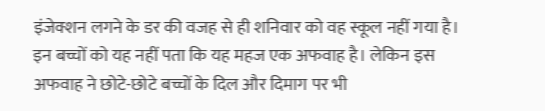इंजेक्शन लगने के डर की वजह से ही शनिवार को वह स्कूल नहीं गया है। इन बच्चों को यह नहीं पता कि यह महज एक अफवाह है। लेकिन इस अफवाह ने छोटे-छोटे बच्चों के दिल और दिमाग पर भी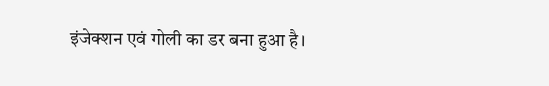इंजेक्शन एवं गोली का डर बना हुआ है।